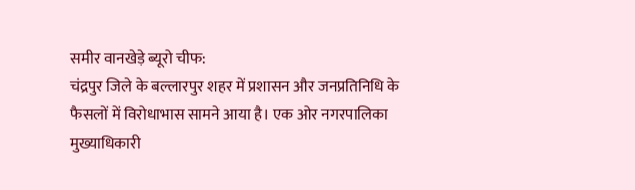समीर वानखेड़े ब्यूरो चीफ:
चंद्रपुर जिले के बल्लारपुर शहर में प्रशासन और जनप्रतिनिधि के फैसलों में विरोधाभास सामने आया है। एक ओर नगरपालिका मुख्याधिकारी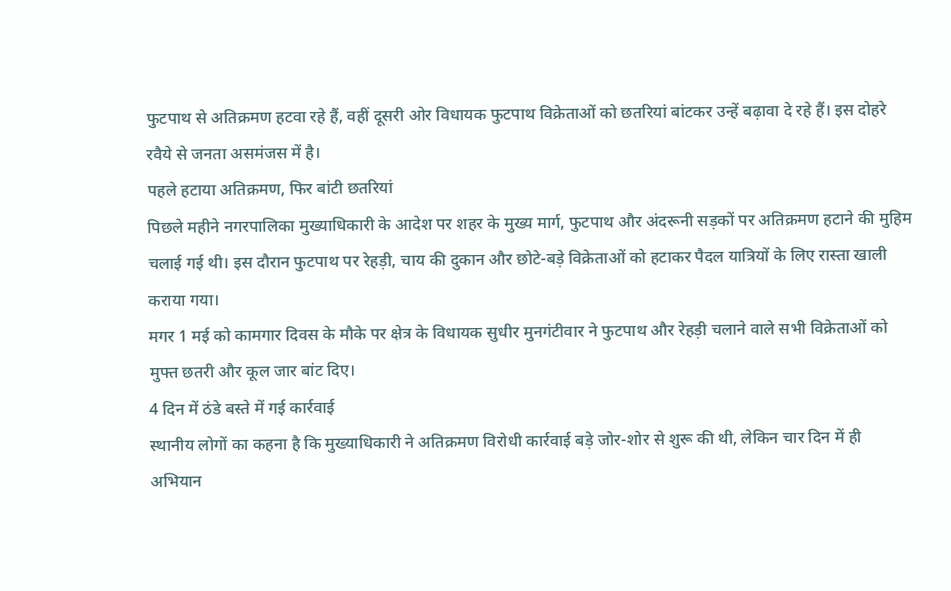फुटपाथ से अतिक्रमण हटवा रहे हैं, वहीं दूसरी ओर विधायक फुटपाथ विक्रेताओं को छतरियां बांटकर उन्हें बढ़ावा दे रहे हैं। इस दोहरे रवैये से जनता असमंजस में है।
पहले हटाया अतिक्रमण, फिर बांटी छतरियां
पिछले महीने नगरपालिका मुख्याधिकारी के आदेश पर शहर के मुख्य मार्ग, फुटपाथ और अंदरूनी सड़कों पर अतिक्रमण हटाने की मुहिम चलाई गई थी। इस दौरान फुटपाथ पर रेहड़ी, चाय की दुकान और छोटे-बड़े विक्रेताओं को हटाकर पैदल यात्रियों के लिए रास्ता खाली कराया गया।
मगर 1 मई को कामगार दिवस के मौके पर क्षेत्र के विधायक सुधीर मुनगंटीवार ने फुटपाथ और रेहड़ी चलाने वाले सभी विक्रेताओं को मुफ्त छतरी और कूल जार बांट दिए।
4 दिन में ठंडे बस्ते में गई कार्रवाई
स्थानीय लोगों का कहना है कि मुख्याधिकारी ने अतिक्रमण विरोधी कार्रवाई बड़े जोर-शोर से शुरू की थी, लेकिन चार दिन में ही अभियान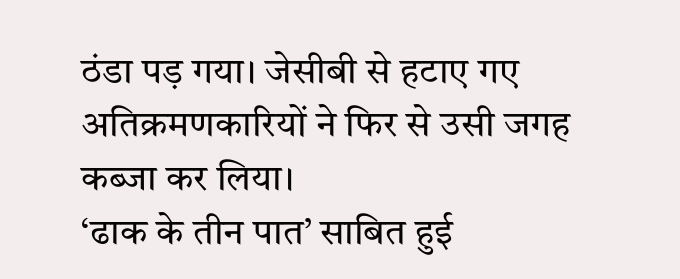ठंडा पड़ गया। जेसीबी से हटाए गए अतिक्रमणकारियों ने फिर से उसी जगह कब्जा कर लिया।
‘ढाक के तीन पात’ साबित हुई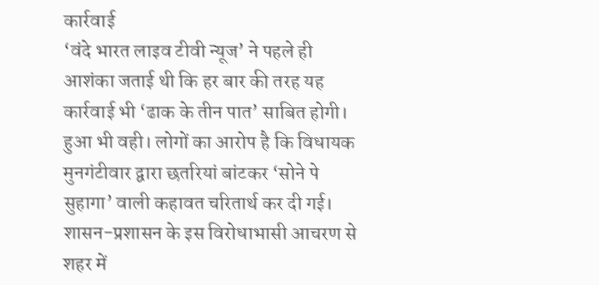कार्रवाई
‘वंदे भारत लाइव टीवी न्यूज’ ने पहले ही आशंका जताई थी कि हर बार की तरह यह कार्रवाई भी ‘ढाक के तीन पात’ साबित होगी। हुआ भी वही। लोगों का आरोप है कि विधायक मुनगंटीवार द्वारा छतरियां बांटकर ‘सोने पे सुहागा’ वाली कहावत चरितार्थ कर दी गई।
शासन-प्रशासन के इस विरोधाभासी आचरण से शहर में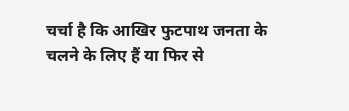चर्चा है कि आखिर फुटपाथ जनता के चलने के लिए हैं या फिर से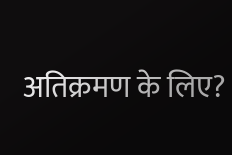अतिक्रमण के लिए?